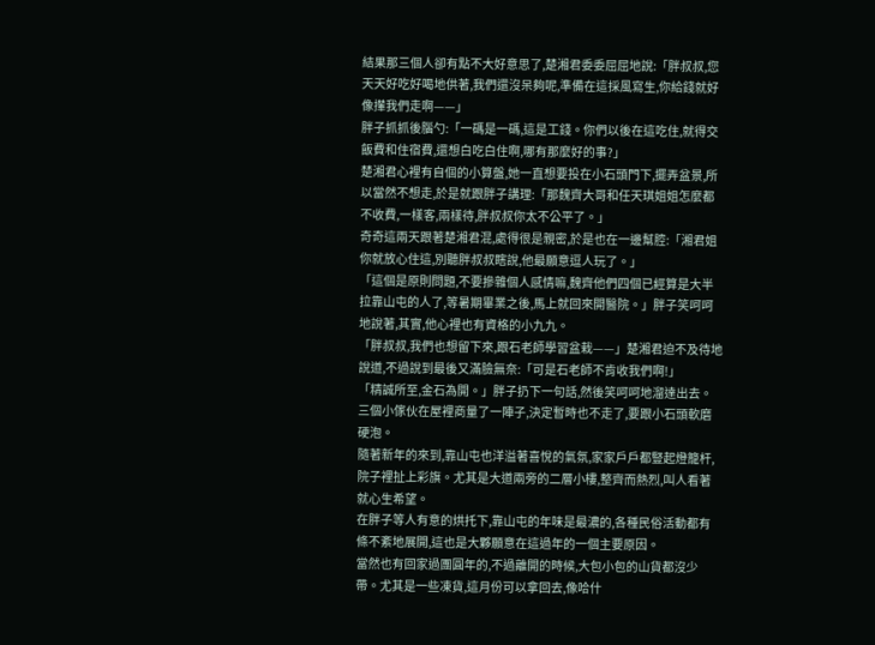結果那三個人卻有點不大好意思了,楚湘君委委屈屈地說:「胖叔叔,您天天好吃好喝地供著,我們還沒呆夠呢,準備在這採風寫生,你給錢就好像攆我們走啊——」
胖子抓抓後腦勺:「一碼是一碼,這是工錢。你們以後在這吃住,就得交飯費和住宿費,還想白吃白住啊,哪有那麼好的事?」
楚湘君心裡有自個的小算盤,她一直想要投在小石頭門下,擺弄盆景,所以當然不想走,於是就跟胖子講理:「那魏齊大哥和任天琪姐姐怎麼都不收費,一樣客,兩樣待,胖叔叔你太不公平了。」
奇奇這兩天跟著楚湘君混,處得很是親密,於是也在一邊幫腔:「湘君姐你就放心住這,別聽胖叔叔瞎說,他最願意逗人玩了。」
「這個是原則問題,不要摻雜個人感情嘛,魏齊他們四個已經算是大半拉靠山屯的人了,等暑期畢業之後,馬上就回來開醫院。」胖子笑呵呵地說著,其實,他心裡也有資格的小九九。
「胖叔叔,我們也想留下來,跟石老師學習盆栽——」楚湘君迫不及待地說道,不過說到最後又滿臉無奈:「可是石老師不肯收我們啊!」
「精誠所至,金石為開。」胖子扔下一句話,然後笑呵呵地溜達出去。三個小傢伙在屋裡商量了一陣子,決定暫時也不走了,要跟小石頭軟磨硬泡。
隨著新年的來到,靠山屯也洋溢著喜悅的氣氛,家家戶戶都豎起燈籠杆,院子裡扯上彩旗。尤其是大道兩旁的二層小樓,整齊而熱烈,叫人看著就心生希望。
在胖子等人有意的烘托下,靠山屯的年味是最濃的,各種民俗活動都有條不紊地展開,這也是大夥願意在這過年的一個主要原因。
當然也有回家過團圓年的,不過離開的時候,大包小包的山貨都沒少帶。尤其是一些凍貨,這月份可以拿回去,像哈什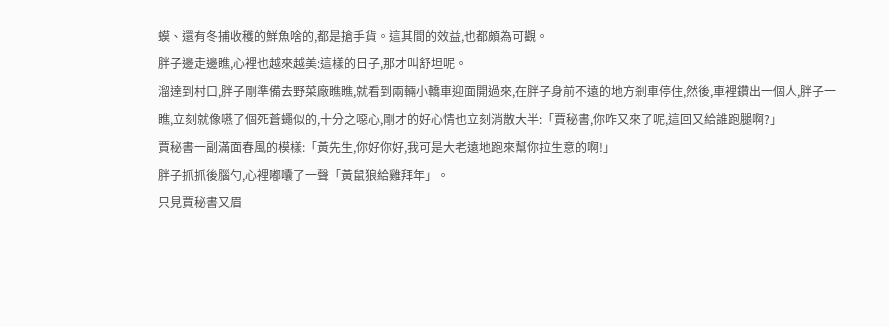蟆、還有冬捕收穫的鮮魚啥的,都是搶手貨。這其間的效益,也都頗為可觀。
胖子邊走邊瞧,心裡也越來越美:這樣的日子,那才叫舒坦呢。
溜達到村口,胖子剛準備去野菜廠瞧瞧,就看到兩輛小轎車迎面開過來,在胖子身前不遠的地方剎車停住,然後,車裡鑽出一個人,胖子一瞧,立刻就像嚥了個死蒼蠅似的,十分之噁心,剛才的好心情也立刻消散大半:「賈秘書,你咋又來了呢,這回又給誰跑腿啊?」
賈秘書一副滿面春風的模樣:「黃先生,你好你好,我可是大老遠地跑來幫你拉生意的啊!」
胖子抓抓後腦勺,心裡嘟囔了一聲「黃鼠狼給雞拜年」。
只見賈秘書又眉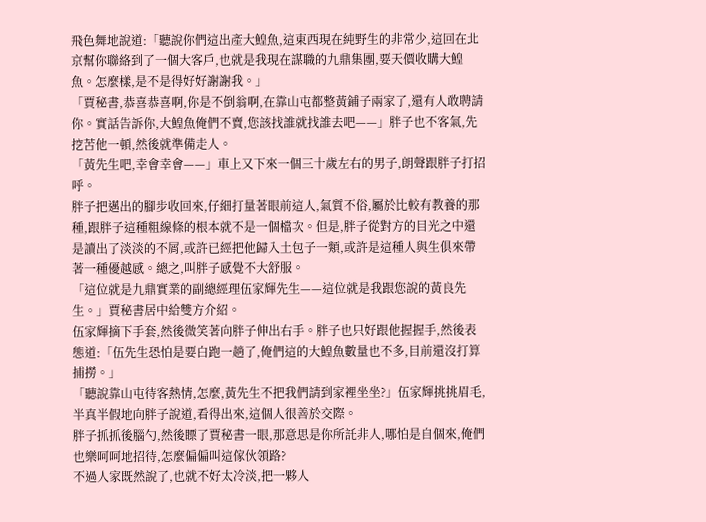飛色舞地說道:「聽說你們這出產大鰉魚,這東西現在純野生的非常少,這回在北京幫你聯絡到了一個大客戶,也就是我現在謀職的九鼎集團,要天價收購大鰉魚。怎麼樣,是不是得好好謝謝我。」
「賈秘書,恭喜恭喜啊,你是不倒翁啊,在靠山屯都整黃鋪子兩家了,還有人敢聘請你。實話告訴你,大鰉魚俺們不賣,您該找誰就找誰去吧——」胖子也不客氣,先挖苦他一頓,然後就準備走人。
「黃先生吧,幸會幸會——」車上又下來一個三十歲左右的男子,朗聲跟胖子打招呼。
胖子把邁出的腳步收回來,仔細打量著眼前這人,氣質不俗,屬於比較有教養的那種,跟胖子這種粗線條的根本就不是一個檔次。但是,胖子從對方的目光之中還是讀出了淡淡的不屑,或許已經把他歸入土包子一類,或許是這種人與生俱來帶著一種優越感。總之,叫胖子感覺不大舒服。
「這位就是九鼎實業的副總經理伍家輝先生——這位就是我跟您說的黃良先生。」賈秘書居中給雙方介紹。
伍家輝摘下手套,然後微笑著向胖子伸出右手。胖子也只好跟他握握手,然後表態道:「伍先生恐怕是要白跑一趟了,俺們這的大鰉魚數量也不多,目前還沒打算捕撈。」
「聽說靠山屯待客熱情,怎麼,黃先生不把我們請到家裡坐坐?」伍家輝挑挑眉毛,半真半假地向胖子說道,看得出來,這個人很善於交際。
胖子抓抓後腦勺,然後瞟了賈秘書一眼,那意思是你所託非人,哪怕是自個來,俺們也樂呵呵地招待,怎麼偏偏叫這傢伙領路?
不過人家既然說了,也就不好太冷淡,把一夥人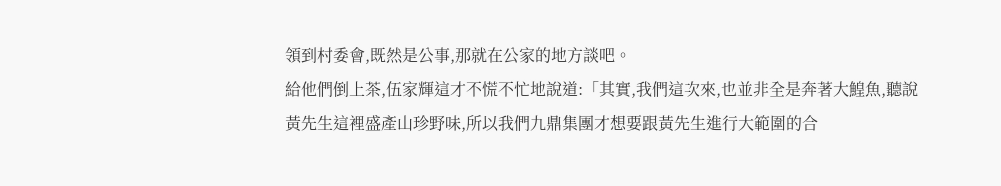領到村委會,既然是公事,那就在公家的地方談吧。
給他們倒上茶,伍家輝這才不慌不忙地說道:「其實,我們這次來,也並非全是奔著大鰉魚,聽說黃先生這裡盛產山珍野味,所以我們九鼎集團才想要跟黃先生進行大範圍的合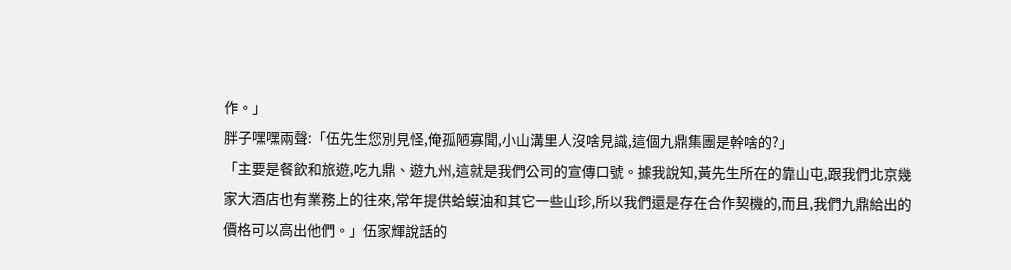作。」
胖子嘿嘿兩聲:「伍先生您別見怪,俺孤陋寡聞,小山溝里人沒啥見識,這個九鼎集團是幹啥的?」
「主要是餐飲和旅遊,吃九鼎、遊九州,這就是我們公司的宣傳口號。據我說知,黃先生所在的靠山屯,跟我們北京幾家大酒店也有業務上的往來,常年提供蛤蟆油和其它一些山珍,所以我們還是存在合作契機的,而且,我們九鼎給出的價格可以高出他們。」伍家輝說話的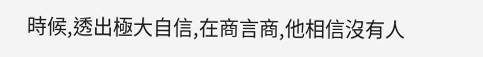時候,透出極大自信,在商言商,他相信沒有人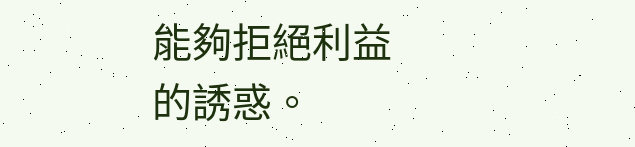能夠拒絕利益的誘惑。